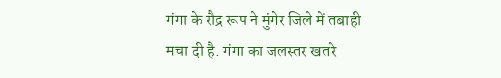गंगा के रौद्र रूप ने मुंगेर जिले में तबाही मचा दी है. गंगा का जलस्तर खतरे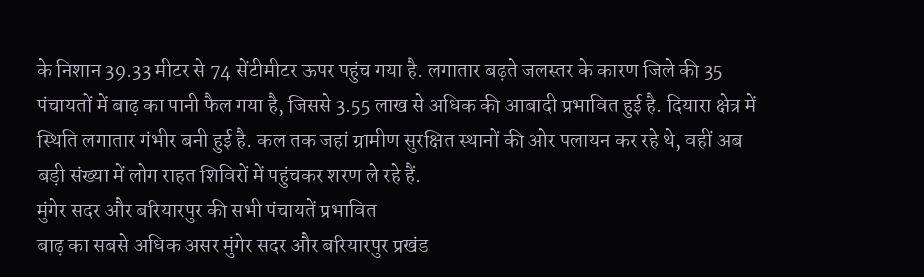के निशान 39.33 मीटर से 74 सेंटीमीटर ऊपर पहुंच गया है. लगातार बढ़ते जलस्तर के कारण जिले की 35 पंचायतों में बाढ़ का पानी फैल गया है, जिससे 3.55 लाख से अधिक की आबादी प्रभावित हुई है. दियारा क्षेत्र में स्थिति लगातार गंभीर बनी हुई है. कल तक जहां ग्रामीण सुरक्षित स्थानों की ओर पलायन कर रहे थे, वहीं अब बड़ी संख्या में लोग राहत शिविरों में पहुंचकर शरण ले रहे हैं.
मुंगेर सदर और बरियारपुर की सभी पंचायतें प्रभावित
बाढ़ का सबसे अधिक असर मुंगेर सदर और बरियारपुर प्रखंड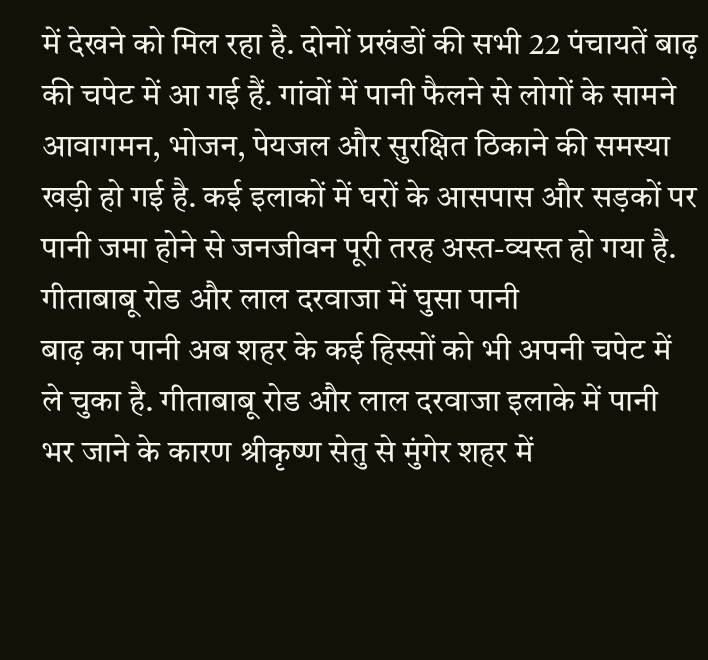में देखने को मिल रहा है. दोनों प्रखंडों की सभी 22 पंचायतें बाढ़ की चपेट में आ गई हैं. गांवों में पानी फैलने से लोगों के सामने आवागमन, भोजन, पेयजल और सुरक्षित ठिकाने की समस्या खड़ी हो गई है. कई इलाकों में घरों के आसपास और सड़कों पर पानी जमा होने से जनजीवन पूरी तरह अस्त-व्यस्त हो गया है.
गीताबाबू रोड और लाल दरवाजा में घुसा पानी
बाढ़ का पानी अब शहर के कई हिस्सों को भी अपनी चपेट में ले चुका है. गीताबाबू रोड और लाल दरवाजा इलाके में पानी भर जाने के कारण श्रीकृष्ण सेतु से मुंगेर शहर में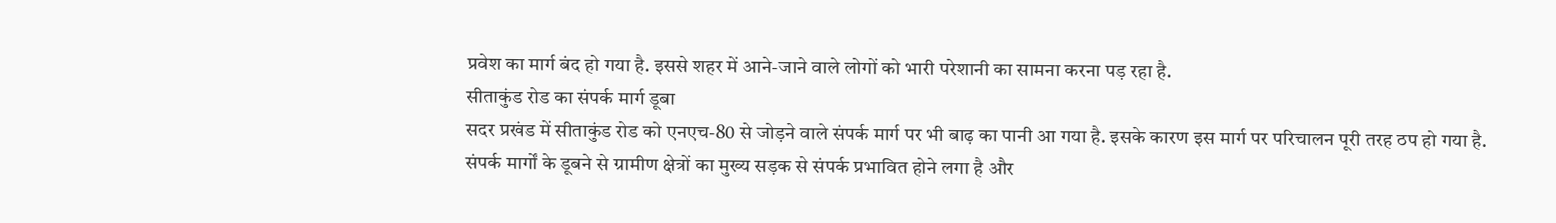प्रवेश का मार्ग बंद हो गया है. इससे शहर में आने-जाने वाले लोगों को भारी परेशानी का सामना करना पड़ रहा है.
सीताकुंड रोड का संपर्क मार्ग डूबा
सदर प्रखंड में सीताकुंड रोड को एनएच-80 से जोड़ने वाले संपर्क मार्ग पर भी बाढ़ का पानी आ गया है. इसके कारण इस मार्ग पर परिचालन पूरी तरह ठप हो गया है. संपर्क मार्गों के डूबने से ग्रामीण क्षेत्रों का मुख्य सड़क से संपर्क प्रभावित होने लगा है और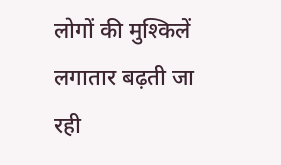लोगों की मुश्किलें लगातार बढ़ती जा रही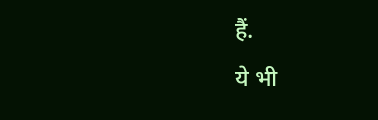हैं.
ये भी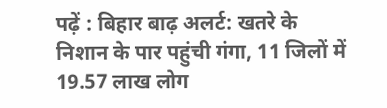पढ़ें : बिहार बाढ़ अलर्ट: खतरे के निशान के पार पहुंची गंगा, 11 जिलों में 19.57 लाख लोग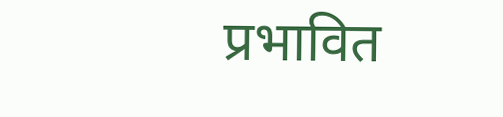प्रभावित